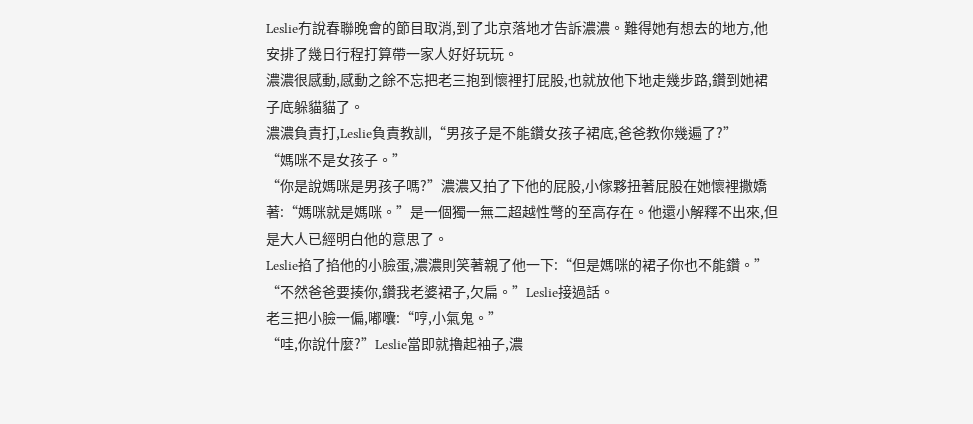Leslie冇說春聯晚會的節目取消,到了北京落地才告訴濃濃。難得她有想去的地方,他安排了幾日行程打算帶一家人好好玩玩。
濃濃很感動,感動之餘不忘把老三抱到懷裡打屁股,也就放他下地走幾步路,鑽到她裙子底躲貓貓了。
濃濃負責打,Leslie負責教訓,“男孩子是不能鑽女孩子裙底,爸爸教你幾遍了?”
“媽咪不是女孩子。”
“你是說媽咪是男孩子嗎?”濃濃又拍了下他的屁股,小傢夥扭著屁股在她懷裡撒嬌著:“媽咪就是媽咪。”是一個獨一無二超越性彆的至高存在。他還小解釋不出來,但是大人已經明白他的意思了。
Leslie掐了掐他的小臉蛋,濃濃則笑著親了他一下:“但是媽咪的裙子你也不能鑽。”
“不然爸爸要揍你,鑽我老婆裙子,欠扁。”Leslie接過話。
老三把小臉一偏,嘟囔:“哼,小氣鬼。”
“哇,你說什麼?”Leslie當即就擼起袖子,濃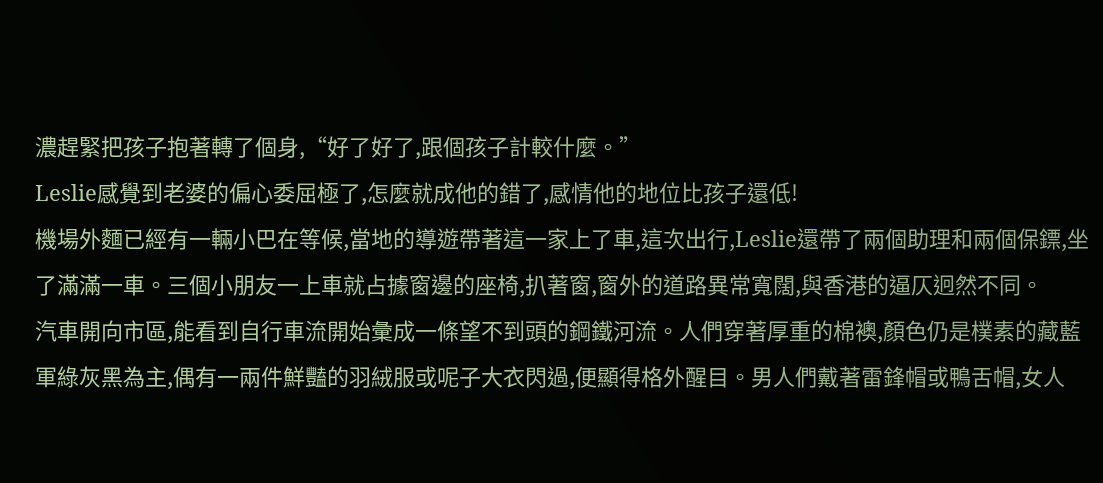濃趕緊把孩子抱著轉了個身,“好了好了,跟個孩子計較什麼。”
Leslie感覺到老婆的偏心委屈極了,怎麼就成他的錯了,感情他的地位比孩子還低!
機場外麵已經有一輛小巴在等候,當地的導遊帶著這一家上了車,這次出行,Leslie還帶了兩個助理和兩個保鏢,坐了滿滿一車。三個小朋友一上車就占據窗邊的座椅,扒著窗,窗外的道路異常寬闊,與香港的逼仄迥然不同。
汽車開向市區,能看到自行車流開始彙成一條望不到頭的鋼鐵河流。人們穿著厚重的棉襖,顏色仍是樸素的藏藍軍綠灰黑為主,偶有一兩件鮮豔的羽絨服或呢子大衣閃過,便顯得格外醒目。男人們戴著雷鋒帽或鴨舌帽,女人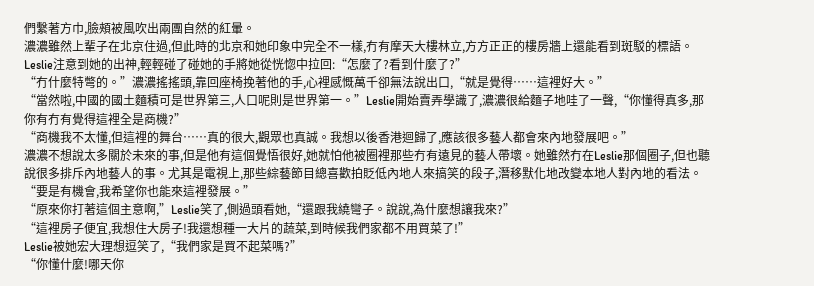們繫著方巾,臉頰被風吹出兩團自然的紅暈。
濃濃雖然上輩子在北京住過,但此時的北京和她印象中完全不一樣,冇有摩天大樓林立,方方正正的樓房牆上還能看到斑駁的標語。
Leslie注意到她的出神,輕輕碰了碰她的手將她從恍惚中拉回:“怎麼了?看到什麼了?”
“冇什麼特彆的。”濃濃搖搖頭,靠回座椅挽著他的手,心裡感慨萬千卻無法說出口,“就是覺得……這裡好大。”
“當然啦,中國的國土麵積可是世界第三,人口呢則是世界第一。”Leslie開始賣弄學識了,濃濃很給麵子地哇了一聲,“你懂得真多,那你有冇有覺得這裡全是商機?”
“商機我不太懂,但這裡的舞台……真的很大,觀眾也真誠。我想以後香港迴歸了,應該很多藝人都會來內地發展吧。”
濃濃不想說太多關於未來的事,但是他有這個覺悟很好,她就怕他被圈裡那些冇有遠見的藝人帶壞。她雖然冇在Leslie那個圈子,但也聽說很多排斥內地藝人的事。尤其是電視上,那些綜藝節目總喜歡拍貶低內地人來搞笑的段子,潛移默化地改變本地人對內地的看法。
“要是有機會,我希望你也能來這裡發展。”
“原來你打著這個主意啊,”Leslie笑了,側過頭看她,“還跟我繞彎子。說說,為什麼想讓我來?”
“這裡房子便宜,我想住大房子!我還想種一大片的蔬菜,到時候我們家都不用買菜了!”
Leslie被她宏大理想逗笑了,“我們家是買不起菜嗎?”
“你懂什麼!哪天你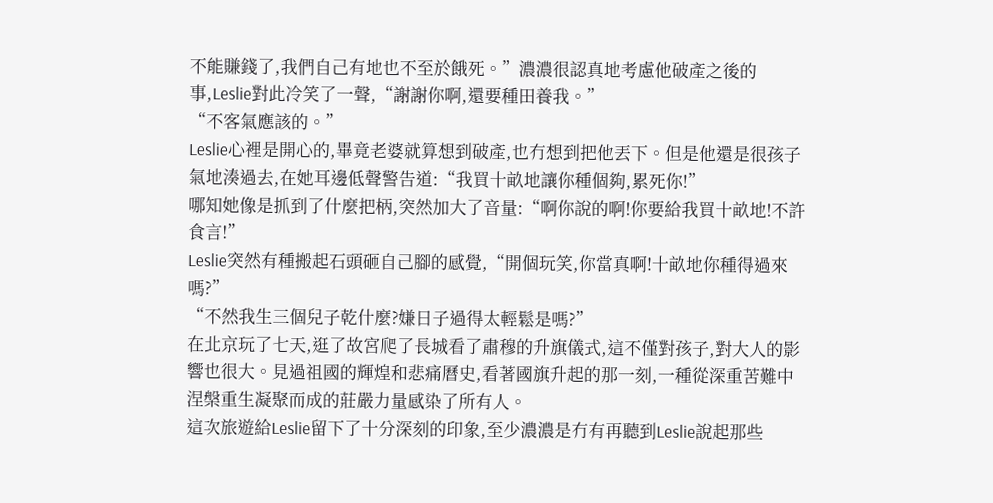不能賺錢了,我們自己有地也不至於餓死。”濃濃很認真地考慮他破產之後的事,Leslie對此冷笑了一聲,“謝謝你啊,還要種田養我。”
“不客氣應該的。”
Leslie心裡是開心的,畢竟老婆就算想到破產,也冇想到把他丟下。但是他還是很孩子氣地湊過去,在她耳邊低聲警告道:“我買十畝地讓你種個夠,累死你!”
哪知她像是抓到了什麼把柄,突然加大了音量:“啊你說的啊!你要給我買十畝地!不許食言!”
Leslie突然有種搬起石頭砸自己腳的感覺,“開個玩笑,你當真啊!十畝地你種得過來嗎?”
“不然我生三個兒子乾什麼?嫌日子過得太輕鬆是嗎?”
在北京玩了七天,逛了故宮爬了長城看了肅穆的升旗儀式,這不僅對孩子,對大人的影響也很大。見過祖國的輝煌和悲痛曆史,看著國旗升起的那一刻,一種從深重苦難中涅槃重生凝聚而成的莊嚴力量感染了所有人。
這次旅遊給Leslie留下了十分深刻的印象,至少濃濃是冇有再聽到Leslie說起那些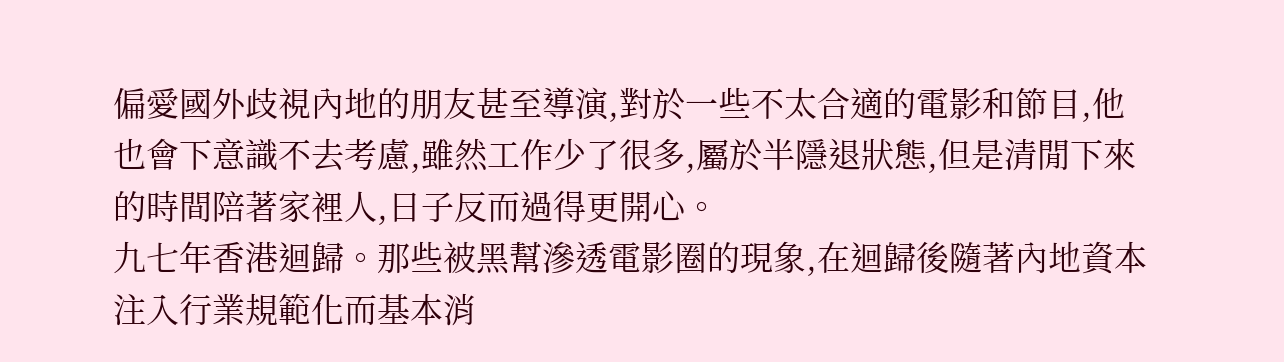偏愛國外歧視內地的朋友甚至導演,對於一些不太合適的電影和節目,他也會下意識不去考慮,雖然工作少了很多,屬於半隱退狀態,但是清閒下來的時間陪著家裡人,日子反而過得更開心。
九七年香港迴歸。那些被黑幫滲透電影圈的現象,在迴歸後隨著內地資本注入行業規範化而基本消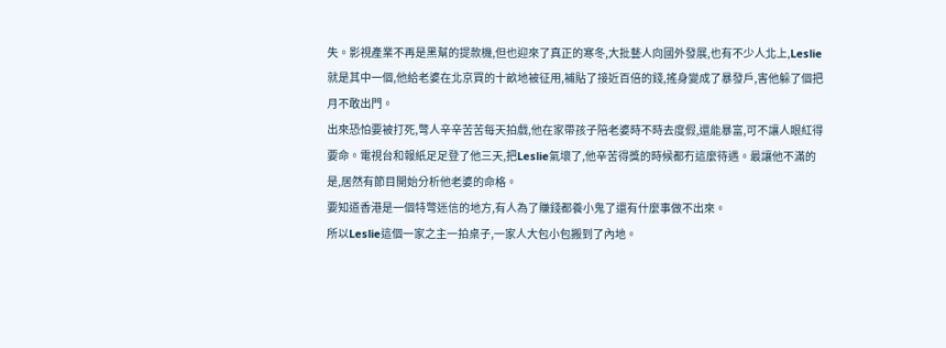失。影視產業不再是黑幫的提款機,但也迎來了真正的寒冬,大批藝人向國外發展,也有不少人北上,Leslie就是其中一個,他給老婆在北京買的十畝地被征用,補貼了接近百倍的錢,搖身變成了暴發戶,害他躲了個把月不敢出門。
出來恐怕要被打死,彆人辛辛苦苦每天拍戲,他在家帶孩子陪老婆時不時去度假,還能暴富,可不讓人眼紅得要命。電視台和報紙足足登了他三天,把Leslie氣壞了,他辛苦得獎的時候都冇這麼待遇。最讓他不滿的是,居然有節目開始分析他老婆的命格。
要知道香港是一個特彆迷信的地方,有人為了賺錢都養小鬼了還有什麼事做不出來。
所以Leslie這個一家之主一拍桌子,一家人大包小包搬到了內地。